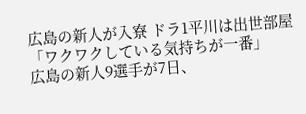広島の新人が入寮 ドラ1平川は出世部屋「ワクワクしている気持ちが一番」
広島の新人9選手が7日、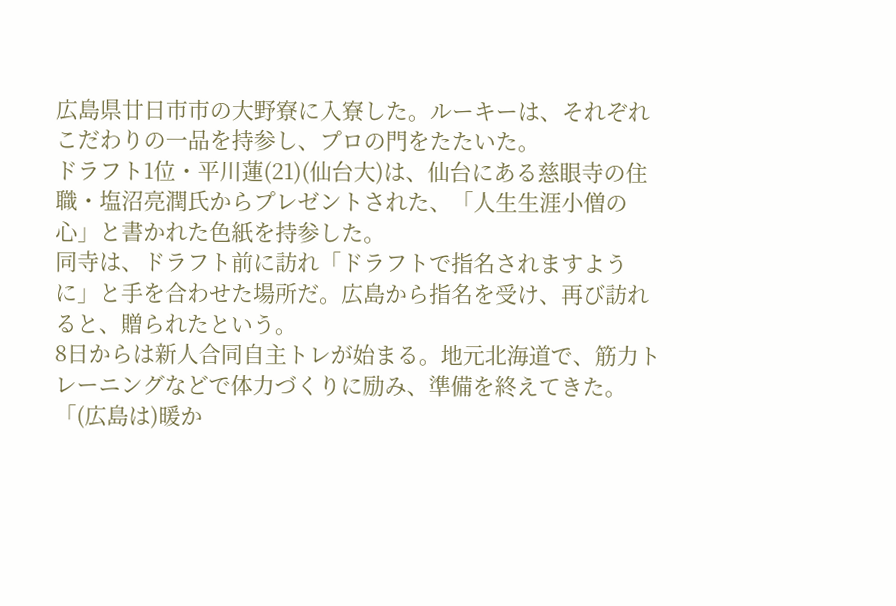広島県廿日市市の大野寮に入寮した。ルーキーは、それぞれこだわりの一品を持参し、プロの門をたたいた。
ドラフト1位・平川蓮(21)(仙台大)は、仙台にある慈眼寺の住職・塩沼亮潤氏からプレゼントされた、「人生生涯小僧の心」と書かれた色紙を持参した。
同寺は、ドラフト前に訪れ「ドラフトで指名されますように」と手を合わせた場所だ。広島から指名を受け、再び訪れると、贈られたという。
8日からは新人合同自主トレが始まる。地元北海道で、筋力トレーニングなどで体力づくりに励み、準備を終えてきた。「(広島は)暖か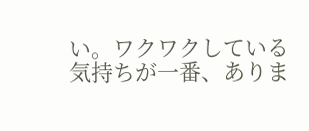い。ワクワクしている気持ちが一番、ありま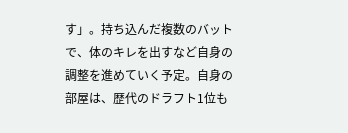す」。持ち込んだ複数のバットで、体のキレを出すなど自身の調整を進めていく予定。自身の部屋は、歴代のドラフト1位も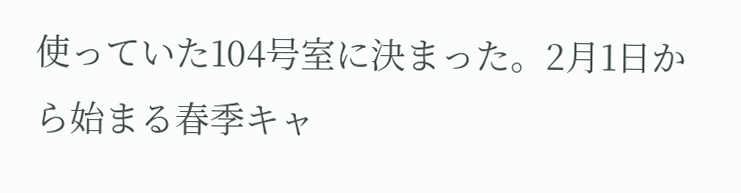使っていた104号室に決まった。2月1日から始まる春季キャ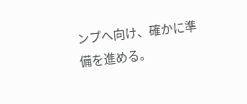ンプへ向け、確かに準備を進める。